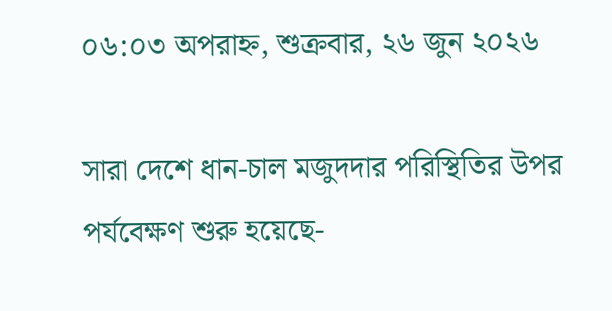০৬:০৩ অপরাহ্ন, শুক্রবার, ২৬ জুন ২০২৬

সারা দেশে ধান-চাল মজুদদার পরিস্থিতির উপর পর্যবেক্ষণ শুরু হয়েছে-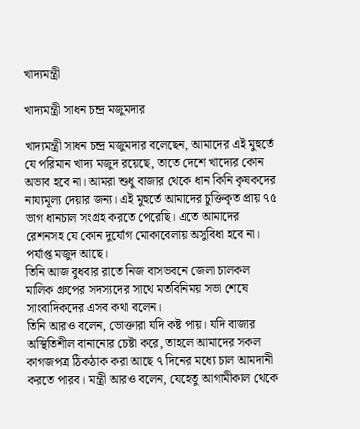খাদ্যমন্ত্রী

খাদ্যমন্ত্রী সাধন চন্দ্র মজুমদার

খাদ্যমন্ত্রী সাধন চন্দ্র মজুমদার বলেছেন, আমাদের এই মুহুর্তে যে পরিমান খাদ্য মজুদ রয়েছে, তাতে দেশে খাদ্যের কোন অভাব হবে না। আমরা শুধু বাজার থেকে ধান কিনি কৃষকদের নায্যমূল্য দেয়ার জন্য। এই মুহুর্তে আমাদের চুক্তিকৃত প্রায় ৭৫ ভাগ ধানচাল সংগ্রহ করতে পেরেছি। এতে আমাদের রেশনসহ যে কোন দুর্যোগ মোকাবেলায় অসুবিধা হবে না। পর্যাপ্ত মজুদ আছে।
তিনি আজ বুধবার রাতে নিজ বাসভবনে জেলা চালকল মালিক গ্রুপের সদস্যদের সাথে মতবিনিময় সভা শেষে সাংবাদিকদের এসব কথা বলেন।
তিনি আরও বলেন, ভোক্তারা যদি কষ্ট পায়। যদি বাজার অস্থিতিশীল বানানোর চেষ্টা করে, তাহলে আমাদের সকল কাগজপত্র ঠিকঠাক করা আছে ৭ দিনের মধ্যে চাল আমদানী করতে পারব। মন্ত্রী আরও বলেন, যেহেতু আগামীকাল থেকে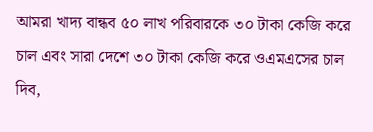আমরা খাদ্য বান্ধব ৫০ লাখ পরিবারকে ৩০ টাকা কেজি করে চাল এবং সারা দেশে ৩০ টাকা কেজি করে ওএমএসের চাল দিব,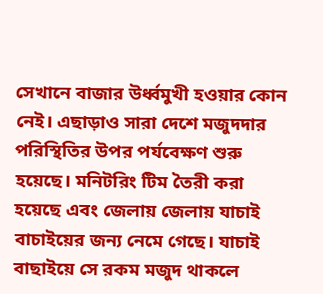সেখানে বাজার উর্ধ্বমুখী হওয়ার কোন নেই। এছাড়াও সারা দেশে মজুদদার পরিস্থিতির উপর পর্যবেক্ষণ শুরু হয়েছে। মনিটরিং টিম তৈরী করা হয়েছে এবং জেলায় জেলায় যাচাই বাচাইয়ের জন্য নেমে গেছে। যাচাই বাছাইয়ে সে রকম মজুদ থাকলে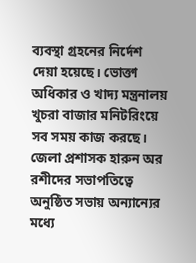ব্যবস্থা গ্রহনের নির্দেশ দেয়া হয়েছে। ভোক্তা অধিকার ও খাদ্য মন্ত্রনালয় খুচরা বাজার মনিটরিংয়ে সব সময় কাজ করছে।
জেলা প্রশাসক হারুন অর রশীদের সভাপতিত্বে অনুষ্ঠিত সভায় অন্যান্যের মধ্যে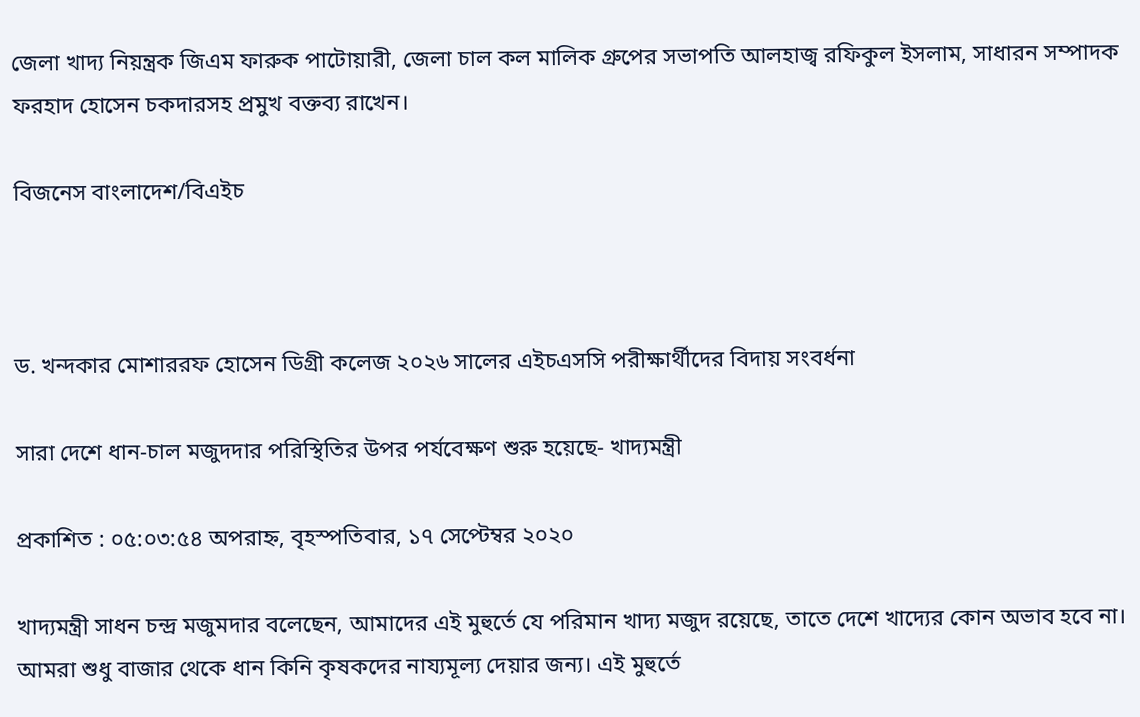জেলা খাদ্য নিয়ন্ত্রক জিএম ফারুক পাটোয়ারী, জেলা চাল কল মালিক গ্রুপের সভাপতি আলহাজ্ব রফিকুল ইসলাম, সাধারন সম্পাদক ফরহাদ হোসেন চকদারসহ প্রমুখ বক্তব্য রাখেন।

বিজনেস বাংলাদেশ/বিএইচ



ড. খন্দকার মোশাররফ হোসেন ডিগ্রী কলেজ ২০২৬ সালের এইচএসসি পরীক্ষার্থীদের বিদায় সংবর্ধনা

সারা দেশে ধান-চাল মজুদদার পরিস্থিতির উপর পর্যবেক্ষণ শুরু হয়েছে- খাদ্যমন্ত্রী

প্রকাশিত : ০৫:০৩:৫৪ অপরাহ্ন, বৃহস্পতিবার, ১৭ সেপ্টেম্বর ২০২০

খাদ্যমন্ত্রী সাধন চন্দ্র মজুমদার বলেছেন, আমাদের এই মুহুর্তে যে পরিমান খাদ্য মজুদ রয়েছে, তাতে দেশে খাদ্যের কোন অভাব হবে না। আমরা শুধু বাজার থেকে ধান কিনি কৃষকদের নায্যমূল্য দেয়ার জন্য। এই মুহুর্তে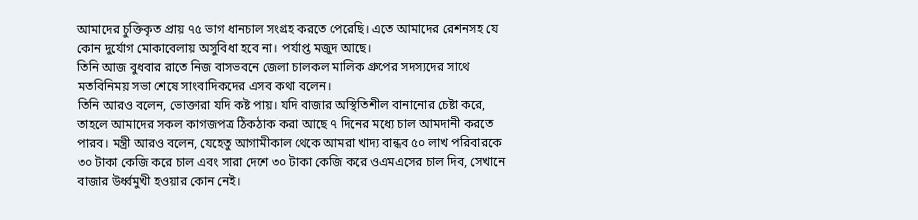আমাদের চুক্তিকৃত প্রায় ৭৫ ভাগ ধানচাল সংগ্রহ করতে পেরেছি। এতে আমাদের রেশনসহ যে কোন দুর্যোগ মোকাবেলায় অসুবিধা হবে না। পর্যাপ্ত মজুদ আছে।
তিনি আজ বুধবার রাতে নিজ বাসভবনে জেলা চালকল মালিক গ্রুপের সদস্যদের সাথে মতবিনিময় সভা শেষে সাংবাদিকদের এসব কথা বলেন।
তিনি আরও বলেন, ভোক্তারা যদি কষ্ট পায়। যদি বাজার অস্থিতিশীল বানানোর চেষ্টা করে, তাহলে আমাদের সকল কাগজপত্র ঠিকঠাক করা আছে ৭ দিনের মধ্যে চাল আমদানী করতে পারব। মন্ত্রী আরও বলেন, যেহেতু আগামীকাল থেকে আমরা খাদ্য বান্ধব ৫০ লাখ পরিবারকে ৩০ টাকা কেজি করে চাল এবং সারা দেশে ৩০ টাকা কেজি করে ওএমএসের চাল দিব, সেখানে বাজার উর্ধ্বমুখী হওয়ার কোন নেই।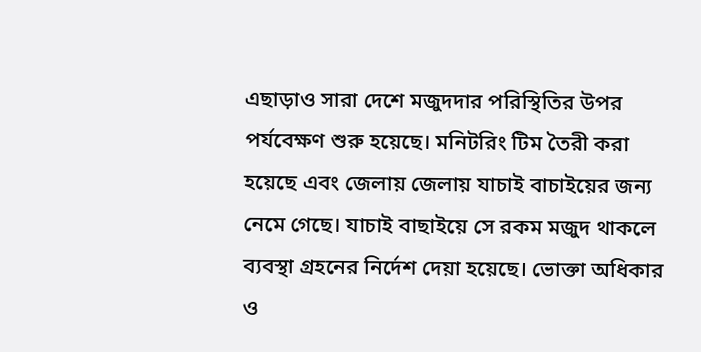এছাড়াও সারা দেশে মজুদদার পরিস্থিতির উপর পর্যবেক্ষণ শুরু হয়েছে। মনিটরিং টিম তৈরী করা হয়েছে এবং জেলায় জেলায় যাচাই বাচাইয়ের জন্য নেমে গেছে। যাচাই বাছাইয়ে সে রকম মজুদ থাকলে ব্যবস্থা গ্রহনের নির্দেশ দেয়া হয়েছে। ভোক্তা অধিকার ও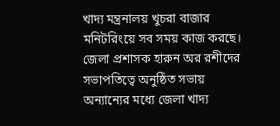খাদ্য মন্ত্রনালয় খুচরা বাজার মনিটরিংয়ে সব সময় কাজ করছে।
জেলা প্রশাসক হারুন অর রশীদের সভাপতিত্বে অনুষ্ঠিত সভায় অন্যান্যের মধ্যে জেলা খাদ্য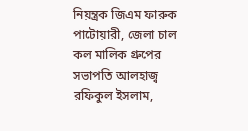নিয়ন্ত্রক জিএম ফারুক পাটোয়ারী, জেলা চাল কল মালিক গ্রুপের সভাপতি আলহাজ্ব রফিকুল ইসলাম,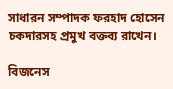সাধারন সম্পাদক ফরহাদ হোসেন চকদারসহ প্রমুখ বক্তব্য রাখেন।

বিজনেস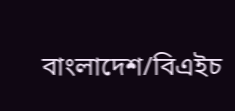বাংলাদেশ/বিএইচ